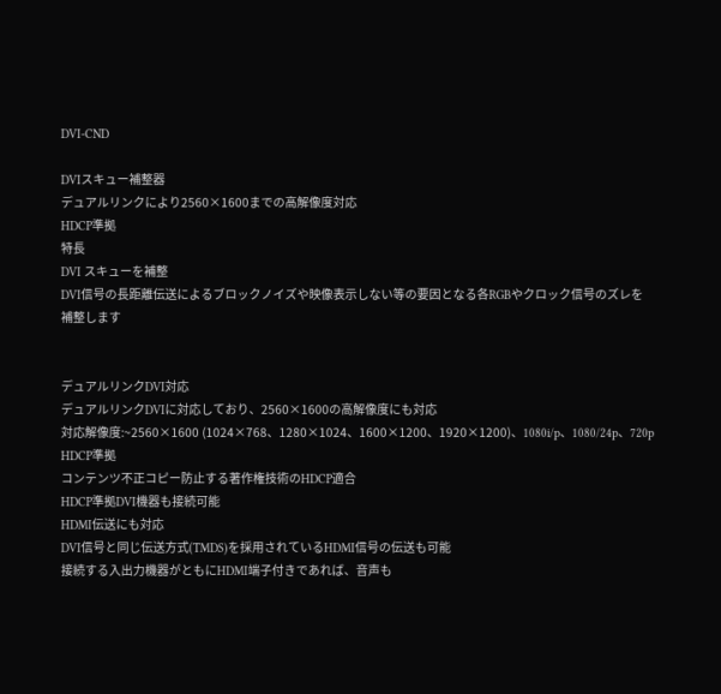DVI-CND

DVIスキュー補整器
デュアルリンクにより2560×1600までの高解像度対応
HDCP準拠
特長
DVI スキューを補整
DVI信号の長距離伝送によるブロックノイズや映像表示しない等の要因となる各RGBやクロック信号のズレを補整します


デュアルリンクDVI対応
デュアルリンクDVIに対応しており、2560×1600の高解像度にも対応
対応解像度:~2560×1600 (1024×768、1280×1024、1600×1200、1920×1200)、1080i/p、1080/24p、720p
HDCP準拠
コンテンツ不正コピー防止する著作権技術のHDCP適合
HDCP準拠DVI機器も接続可能
HDMI伝送にも対応
DVI信号と同じ伝送方式(TMDS)を採用されているHDMI信号の伝送も可能
接続する入出力機器がともにHDMI端子付きであれば、音声も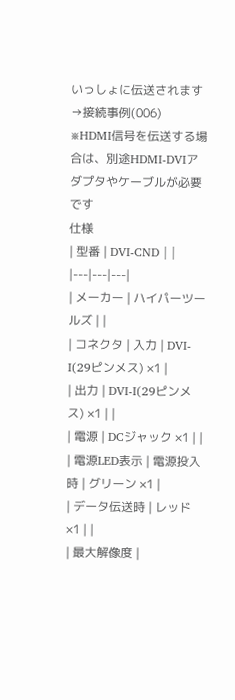いっしょに伝送されます
→接続事例(006)
※HDMI信号を伝送する場合は、別途HDMI-DVIアダプタやケーブルが必要です
仕様
| 型番 | DVI-CND | |
|---|---|---|
| メーカー | ハイパーツールズ | |
| コネクタ | 入力 | DVI-I(29ピンメス) ×1 |
| 出力 | DVI-I(29ピンメス) ×1 | |
| 電源 | DCジャック ×1 | |
| 電源LED表示 | 電源投入時 | グリーン ×1 |
| データ伝送時 | レッド ×1 | |
| 最大解像度 |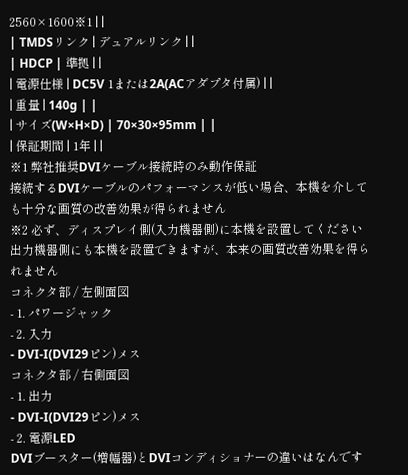2560×1600※1 | |
| TMDSリンク | デュアルリンク | |
| HDCP | 準拠 | |
| 電源仕様 | DC5V 1または2A(ACアダプタ付属) | |
| 重量 | 140g | |
| サイズ(W×H×D) | 70×30×95mm | |
| 保証期間 | 1年 | |
※1 弊社推奨DVIケーブル接続時のみ動作保証
接続するDVIケーブルのパフォーマンスが低い場合、本機を介しても十分な画質の改善効果が得られません
※2 必ず、ディスプレイ側(入力機器側)に本機を設置してください
出力機器側にも本機を設置できますが、本来の画質改善効果を得られません
コネクタ部 / 左側面図
- 1. パワージャック
- 2. 入力
- DVI-I(DVI29ピン)メス
コネクタ部 / 右側面図
- 1. 出力
- DVI-I(DVI29ピン)メス
- 2. 電源LED
DVIブースター(増幅器)とDVIコンディショナーの違いはなんです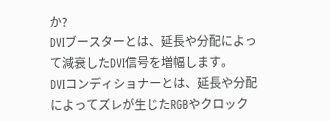か?
DVIブースターとは、延長や分配によって減衰したDVI信号を増幅します。
DVIコンディショナーとは、延長や分配によってズレが生じたRGBやクロック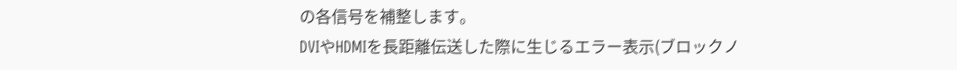の各信号を補整します。
DVIやHDMIを長距離伝送した際に生じるエラー表示(ブロックノ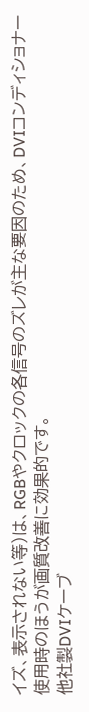イズ、表示されない等)は、RGBやクロックの各信号のズレが主な要因のため、DVIコンディショナー使用時のほうが画質改善に効果的です。
他社製DVIケーブ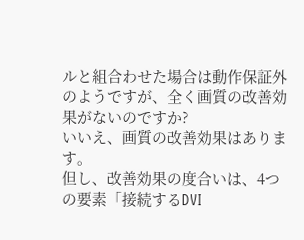ルと組合わせた場合は動作保証外のようですが、全く画質の改善効果がないのですか?
いいえ、画質の改善効果はあります。
但し、改善効果の度合いは、4つの要素「接続するDVI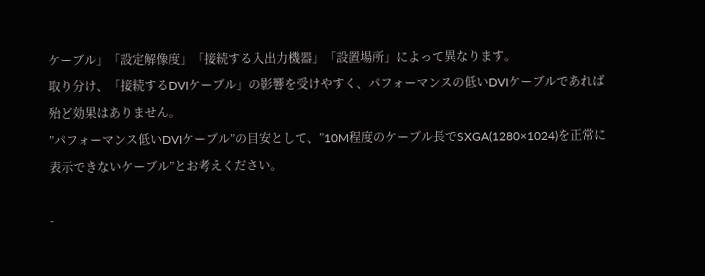ケーブル」「設定解像度」「接続する入出力機器」「設置場所」によって異なります。
取り分け、「接続するDVIケーブル」の影響を受けやすく、パフォーマンスの低いDVIケーブルであれば殆ど効果はありません。
”パフォーマンス低いDVIケーブル”の目安として、”10M程度のケーブル長でSXGA(1280×1024)を正常に表示できないケーブル”とお考えください。

-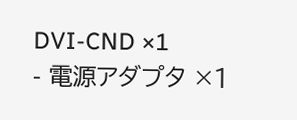DVI-CND ×1
- 電源アダプタ ×1